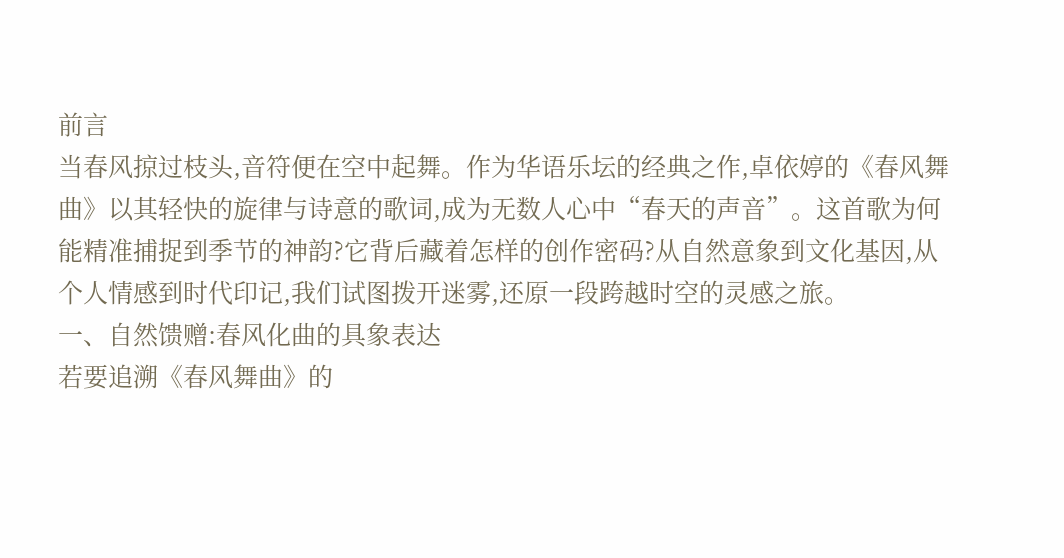前言
当春风掠过枝头,音符便在空中起舞。作为华语乐坛的经典之作,卓依婷的《春风舞曲》以其轻快的旋律与诗意的歌词,成为无数人心中“春天的声音”。这首歌为何能精准捕捉到季节的神韵?它背后藏着怎样的创作密码?从自然意象到文化基因,从个人情感到时代印记,我们试图拨开迷雾,还原一段跨越时空的灵感之旅。
一、自然馈赠:春风化曲的具象表达
若要追溯《春风舞曲》的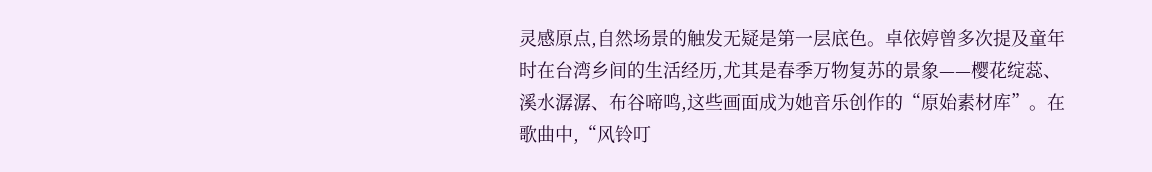灵感原点,自然场景的触发无疑是第一层底色。卓依婷曾多次提及童年时在台湾乡间的生活经历,尤其是春季万物复苏的景象——樱花绽蕊、溪水潺潺、布谷啼鸣,这些画面成为她音乐创作的“原始素材库”。在歌曲中,“风铃叮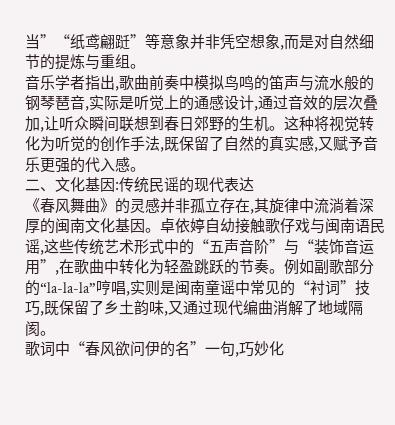当”“纸鸢翩跹”等意象并非凭空想象,而是对自然细节的提炼与重组。
音乐学者指出,歌曲前奏中模拟鸟鸣的笛声与流水般的钢琴琶音,实际是听觉上的通感设计,通过音效的层次叠加,让听众瞬间联想到春日郊野的生机。这种将视觉转化为听觉的创作手法,既保留了自然的真实感,又赋予音乐更强的代入感。
二、文化基因:传统民谣的现代表达
《春风舞曲》的灵感并非孤立存在,其旋律中流淌着深厚的闽南文化基因。卓依婷自幼接触歌仔戏与闽南语民谣,这些传统艺术形式中的“五声音阶”与“装饰音运用”,在歌曲中转化为轻盈跳跃的节奏。例如副歌部分的“la-la-la”哼唱,实则是闽南童谣中常见的“衬词”技巧,既保留了乡土韵味,又通过现代编曲消解了地域隔阂。
歌词中“春风欲问伊的名”一句,巧妙化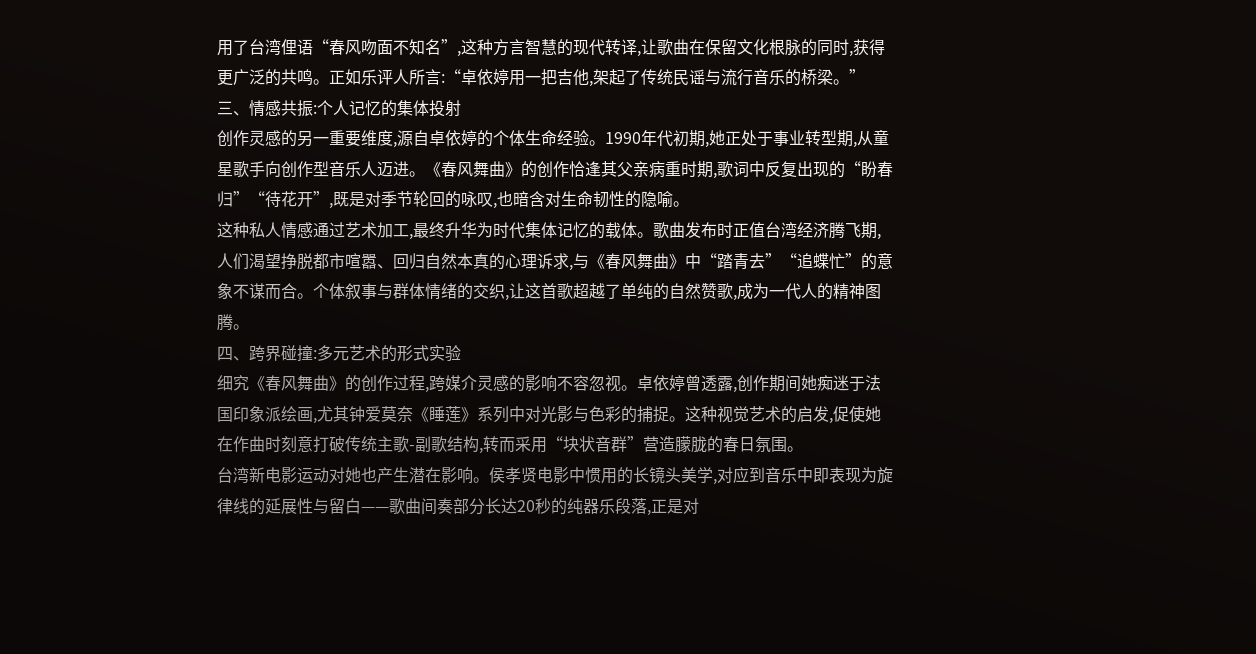用了台湾俚语“春风吻面不知名”,这种方言智慧的现代转译,让歌曲在保留文化根脉的同时,获得更广泛的共鸣。正如乐评人所言:“卓依婷用一把吉他,架起了传统民谣与流行音乐的桥梁。”
三、情感共振:个人记忆的集体投射
创作灵感的另一重要维度,源自卓依婷的个体生命经验。1990年代初期,她正处于事业转型期,从童星歌手向创作型音乐人迈进。《春风舞曲》的创作恰逢其父亲病重时期,歌词中反复出现的“盼春归”“待花开”,既是对季节轮回的咏叹,也暗含对生命韧性的隐喻。
这种私人情感通过艺术加工,最终升华为时代集体记忆的载体。歌曲发布时正值台湾经济腾飞期,人们渴望挣脱都市喧嚣、回归自然本真的心理诉求,与《春风舞曲》中“踏青去”“追蝶忙”的意象不谋而合。个体叙事与群体情绪的交织,让这首歌超越了单纯的自然赞歌,成为一代人的精神图腾。
四、跨界碰撞:多元艺术的形式实验
细究《春风舞曲》的创作过程,跨媒介灵感的影响不容忽视。卓依婷曾透露,创作期间她痴迷于法国印象派绘画,尤其钟爱莫奈《睡莲》系列中对光影与色彩的捕捉。这种视觉艺术的启发,促使她在作曲时刻意打破传统主歌-副歌结构,转而采用“块状音群”营造朦胧的春日氛围。
台湾新电影运动对她也产生潜在影响。侯孝贤电影中惯用的长镜头美学,对应到音乐中即表现为旋律线的延展性与留白——歌曲间奏部分长达20秒的纯器乐段落,正是对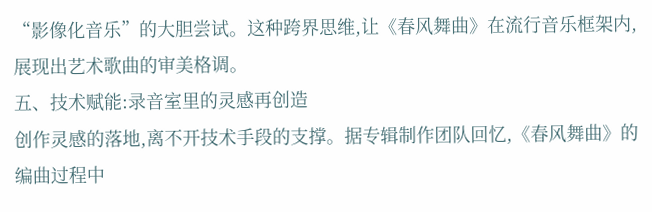“影像化音乐”的大胆尝试。这种跨界思维,让《春风舞曲》在流行音乐框架内,展现出艺术歌曲的审美格调。
五、技术赋能:录音室里的灵感再创造
创作灵感的落地,离不开技术手段的支撑。据专辑制作团队回忆,《春风舞曲》的编曲过程中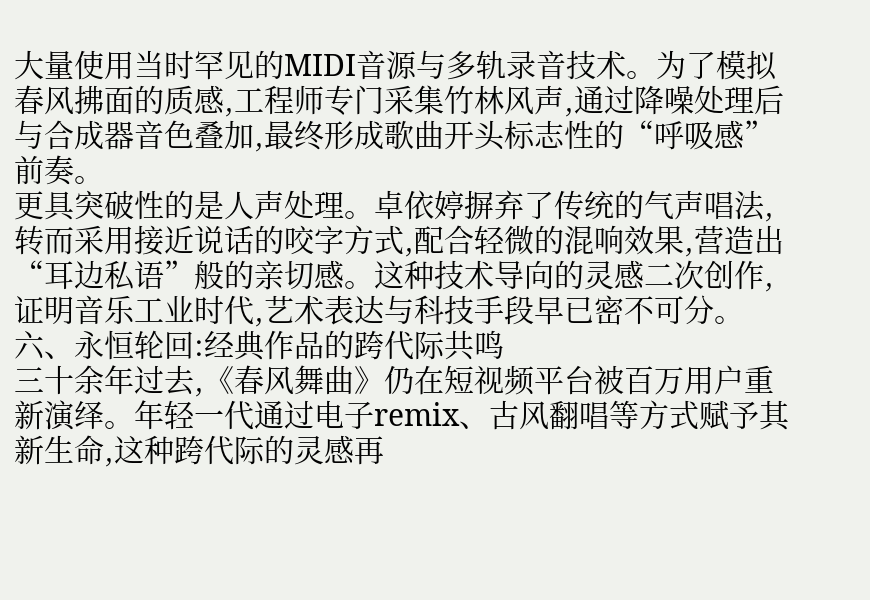大量使用当时罕见的MIDI音源与多轨录音技术。为了模拟春风拂面的质感,工程师专门采集竹林风声,通过降噪处理后与合成器音色叠加,最终形成歌曲开头标志性的“呼吸感”前奏。
更具突破性的是人声处理。卓依婷摒弃了传统的气声唱法,转而采用接近说话的咬字方式,配合轻微的混响效果,营造出“耳边私语”般的亲切感。这种技术导向的灵感二次创作,证明音乐工业时代,艺术表达与科技手段早已密不可分。
六、永恒轮回:经典作品的跨代际共鸣
三十余年过去,《春风舞曲》仍在短视频平台被百万用户重新演绎。年轻一代通过电子remix、古风翻唱等方式赋予其新生命,这种跨代际的灵感再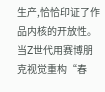生产,恰恰印证了作品内核的开放性。当Z世代用赛博朋克视觉重构“春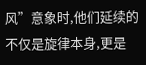风”意象时,他们延续的不仅是旋律本身,更是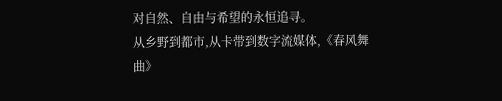对自然、自由与希望的永恒追寻。
从乡野到都市,从卡带到数字流媒体,《春风舞曲》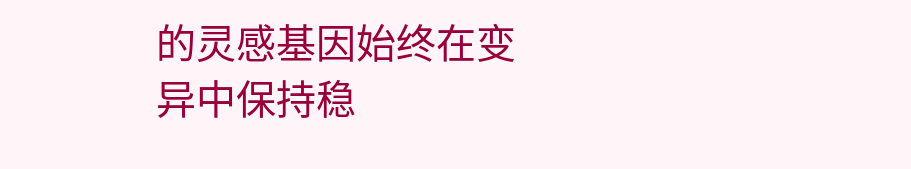的灵感基因始终在变异中保持稳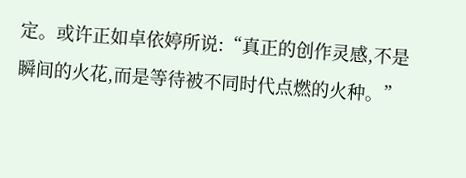定。或许正如卓依婷所说:“真正的创作灵感,不是瞬间的火花,而是等待被不同时代点燃的火种。”